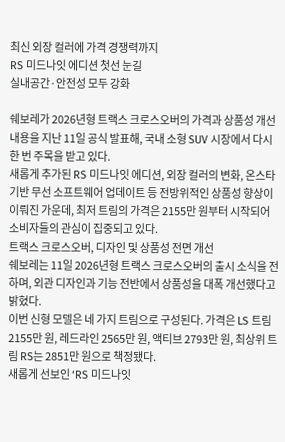최신 외장 컬러에 가격 경쟁력까지
RS 미드나잇 에디션 첫선 눈길
실내공간·안전성 모두 강화

쉐보레가 2026년형 트랙스 크로스오버의 가격과 상품성 개선 내용을 지난 11일 공식 발표해, 국내 소형 SUV 시장에서 다시 한 번 주목을 받고 있다.
새롭게 추가된 RS 미드나잇 에디션, 외장 컬러의 변화, 온스타 기반 무선 소프트웨어 업데이트 등 전방위적인 상품성 향상이 이뤄진 가운데, 최저 트림의 가격은 2155만 원부터 시작되어 소비자들의 관심이 집중되고 있다.
트랙스 크로스오버, 디자인 및 상품성 전면 개선
쉐보레는 11일 2026년형 트랙스 크로스오버의 출시 소식을 전하며, 외관 디자인과 기능 전반에서 상품성을 대폭 개선했다고 밝혔다.
이번 신형 모델은 네 가지 트림으로 구성된다. 가격은 LS 트림 2155만 원, 레드라인 2565만 원, 액티브 2793만 원, 최상위 트림 RS는 2851만 원으로 책정됐다.
새롭게 선보인 ‘RS 미드나잇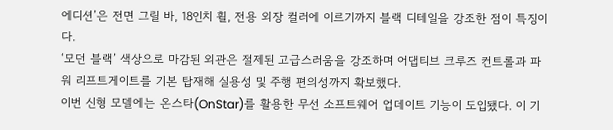에디션’은 전면 그릴 바, 18인치 휠, 전용 외장 컬러에 이르기까지 블랙 디테일을 강조한 점이 특징이다.
‘모던 블랙’ 색상으로 마감된 외관은 절제된 고급스러움을 강조하며 어댑티브 크루즈 컨트롤과 파워 리프트게이트를 기본 탑재해 실용성 및 주행 편의성까지 확보했다.
이번 신형 모델에는 온스타(OnStar)를 활용한 무선 소프트웨어 업데이트 기능이 도입됐다. 이 기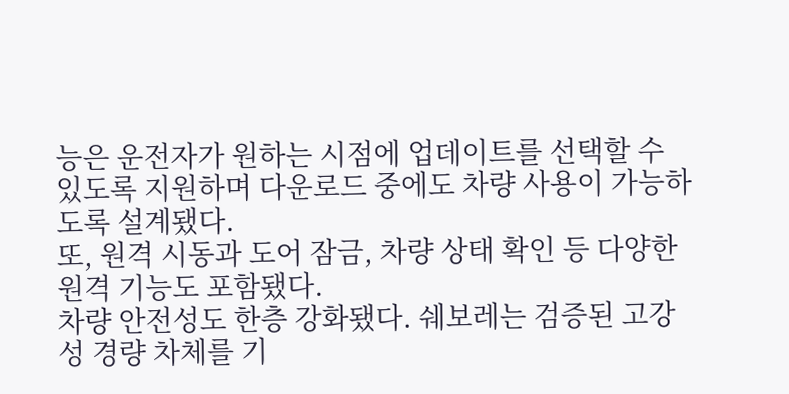능은 운전자가 원하는 시점에 업데이트를 선택할 수 있도록 지원하며 다운로드 중에도 차량 사용이 가능하도록 설계됐다.
또, 원격 시동과 도어 잠금, 차량 상태 확인 등 다양한 원격 기능도 포함됐다.
차량 안전성도 한층 강화됐다. 쉐보레는 검증된 고강성 경량 차체를 기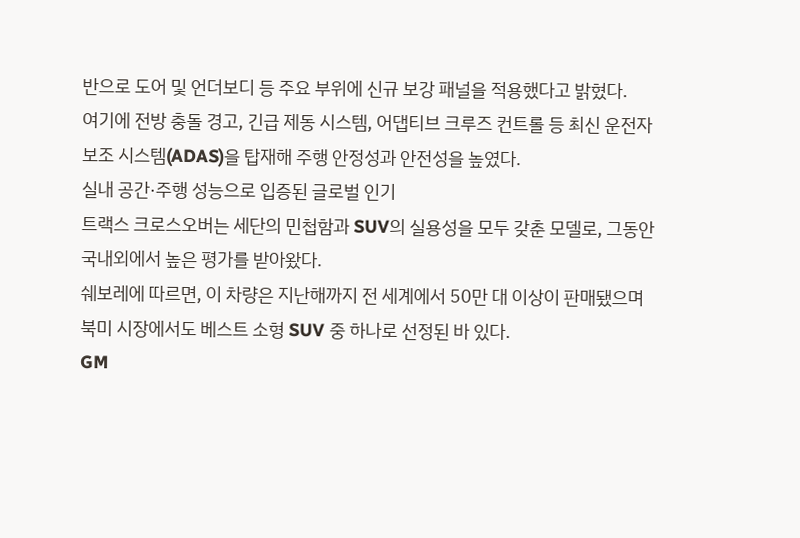반으로 도어 및 언더보디 등 주요 부위에 신규 보강 패널을 적용했다고 밝혔다.
여기에 전방 충돌 경고, 긴급 제동 시스템, 어댑티브 크루즈 컨트롤 등 최신 운전자 보조 시스템(ADAS)을 탑재해 주행 안정성과 안전성을 높였다.
실내 공간·주행 성능으로 입증된 글로벌 인기
트랙스 크로스오버는 세단의 민첩함과 SUV의 실용성을 모두 갖춘 모델로, 그동안 국내외에서 높은 평가를 받아왔다.
쉐보레에 따르면, 이 차량은 지난해까지 전 세계에서 50만 대 이상이 판매됐으며 북미 시장에서도 베스트 소형 SUV 중 하나로 선정된 바 있다.
GM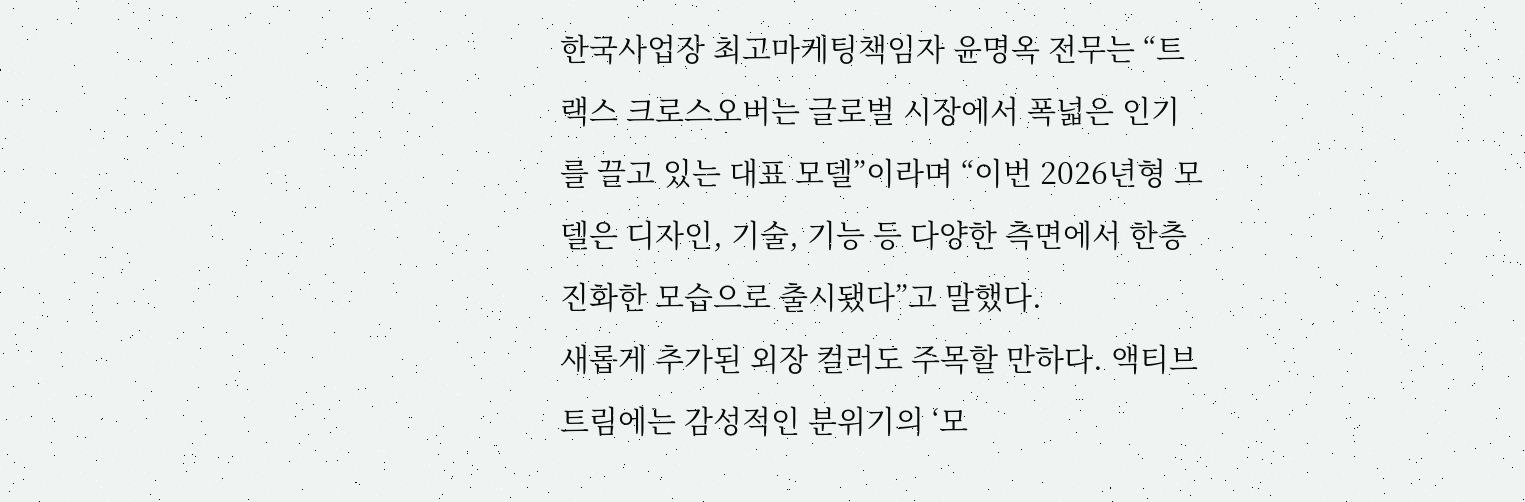한국사업장 최고마케팅책임자 윤명옥 전무는 “트랙스 크로스오버는 글로벌 시장에서 폭넓은 인기를 끌고 있는 대표 모델”이라며 “이번 2026년형 모델은 디자인, 기술, 기능 등 다양한 측면에서 한층 진화한 모습으로 출시됐다”고 말했다.
새롭게 추가된 외장 컬러도 주목할 만하다. 액티브 트림에는 감성적인 분위기의 ‘모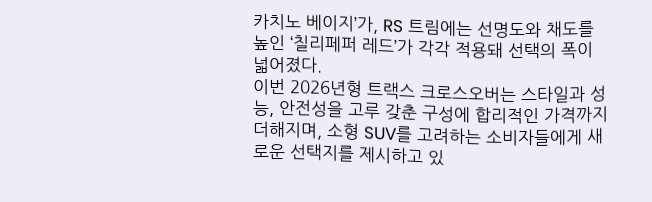카치노 베이지’가, RS 트림에는 선명도와 채도를 높인 ‘칠리페퍼 레드’가 각각 적용돼 선택의 폭이 넓어졌다.
이번 2026년형 트랙스 크로스오버는 스타일과 성능, 안전성을 고루 갖춘 구성에 합리적인 가격까지 더해지며, 소형 SUV를 고려하는 소비자들에게 새로운 선택지를 제시하고 있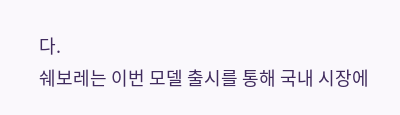다.
쉐보레는 이번 모델 출시를 통해 국내 시장에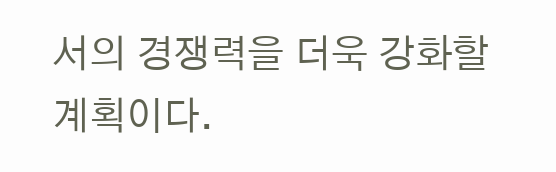서의 경쟁력을 더욱 강화할 계획이다.